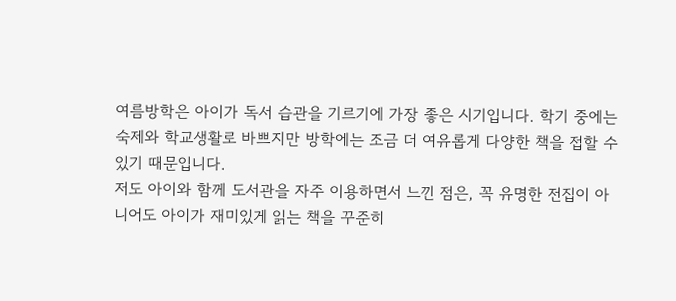여름방학은 아이가 독서 습관을 기르기에 가장 좋은 시기입니다. 학기 중에는 숙제와 학교생활로 바쁘지만 방학에는 조금 더 여유롭게 다양한 책을 접할 수 있기 때문입니다.
저도 아이와 함께 도서관을 자주 이용하면서 느낀 점은, 꼭 유명한 전집이 아니어도 아이가 재미있게 읽는 책을 꾸준히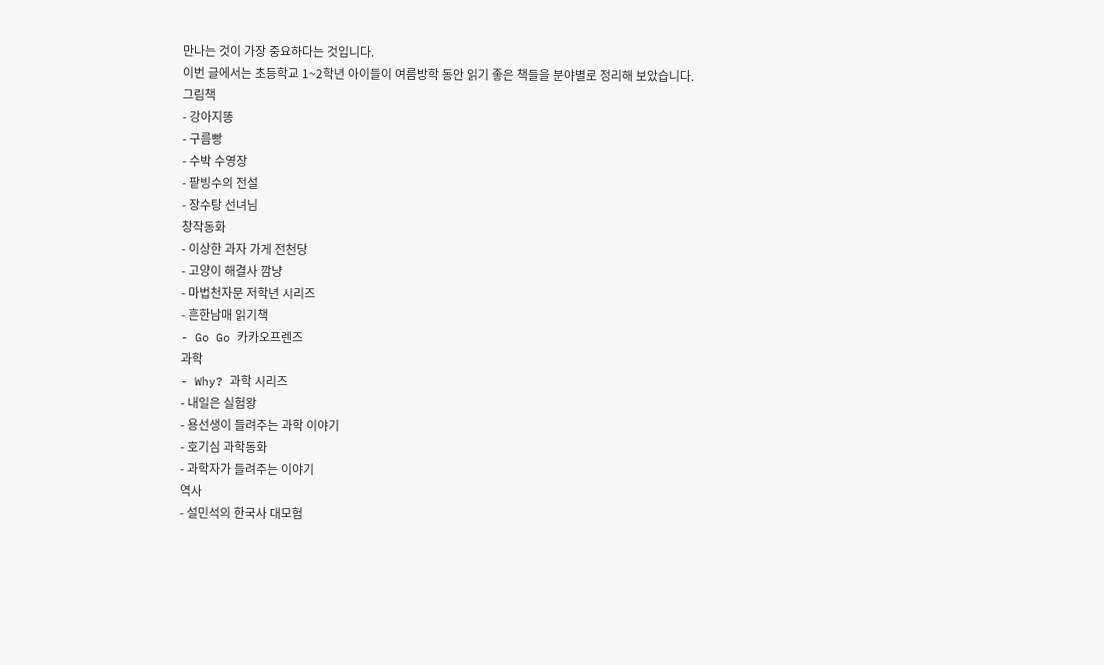만나는 것이 가장 중요하다는 것입니다.
이번 글에서는 초등학교 1~2학년 아이들이 여름방학 동안 읽기 좋은 책들을 분야별로 정리해 보았습니다.
그림책
- 강아지똥
- 구름빵
- 수박 수영장
- 팥빙수의 전설
- 장수탕 선녀님
창작동화
- 이상한 과자 가게 전천당
- 고양이 해결사 깜냥
- 마법천자문 저학년 시리즈
- 흔한남매 읽기책
- Go Go 카카오프렌즈
과학
- Why? 과학 시리즈
- 내일은 실험왕
- 용선생이 들려주는 과학 이야기
- 호기심 과학동화
- 과학자가 들려주는 이야기
역사
- 설민석의 한국사 대모험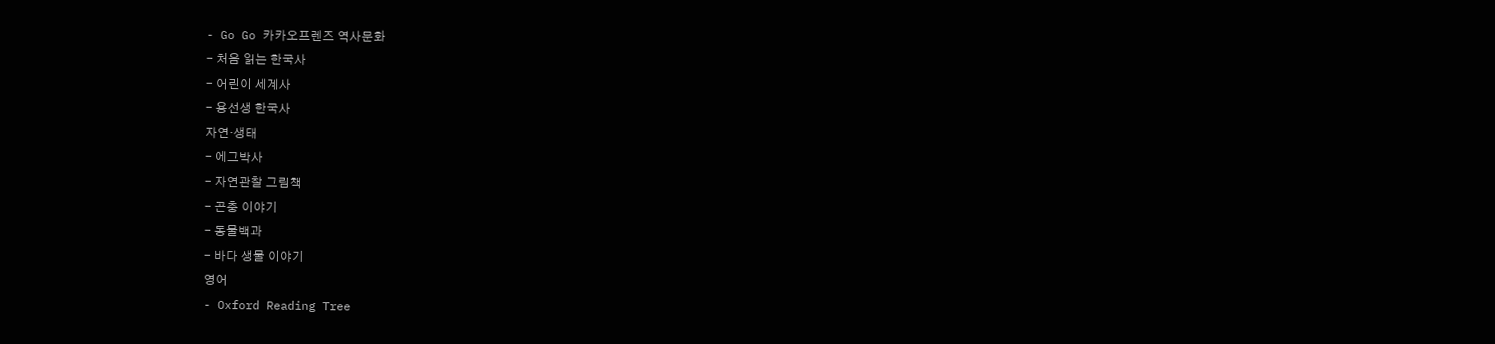- Go Go 카카오프렌즈 역사문화
- 처음 읽는 한국사
- 어린이 세계사
- 용선생 한국사
자연·생태
- 에그박사
- 자연관찰 그림책
- 곤충 이야기
- 동물백과
- 바다 생물 이야기
영어
- Oxford Reading Tree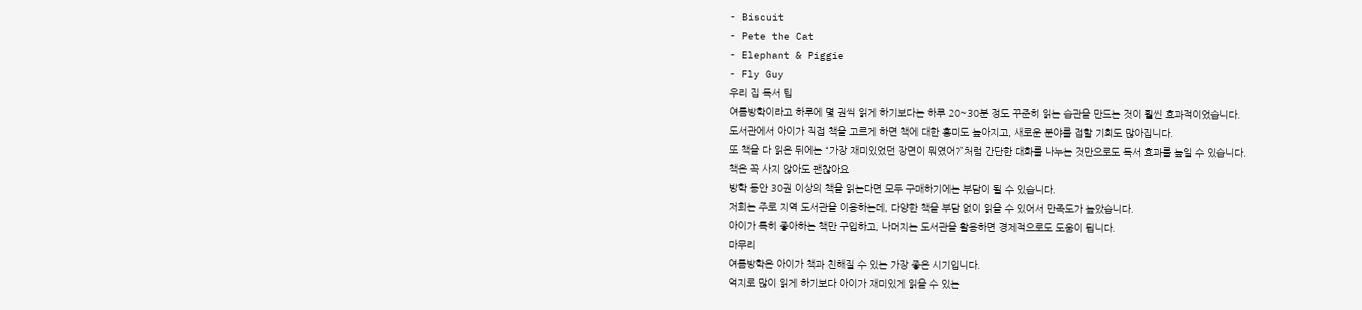- Biscuit
- Pete the Cat
- Elephant & Piggie
- Fly Guy
우리 집 독서 팁
여름방학이라고 하루에 몇 권씩 읽게 하기보다는 하루 20~30분 정도 꾸준히 읽는 습관을 만드는 것이 훨씬 효과적이었습니다.
도서관에서 아이가 직접 책을 고르게 하면 책에 대한 흥미도 높아지고, 새로운 분야를 접할 기회도 많아집니다.
또 책을 다 읽은 뒤에는 “가장 재미있었던 장면이 뭐였어?”처럼 간단한 대화를 나누는 것만으로도 독서 효과를 높일 수 있습니다.
책은 꼭 사지 않아도 괜찮아요
방학 동안 30권 이상의 책을 읽는다면 모두 구매하기에는 부담이 될 수 있습니다.
저희는 주로 지역 도서관을 이용하는데, 다양한 책을 부담 없이 읽을 수 있어서 만족도가 높았습니다.
아이가 특히 좋아하는 책만 구입하고, 나머지는 도서관을 활용하면 경제적으로도 도움이 됩니다.
마무리
여름방학은 아이가 책과 친해질 수 있는 가장 좋은 시기입니다.
억지로 많이 읽게 하기보다 아이가 재미있게 읽을 수 있는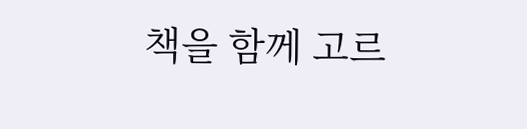책을 함께 고르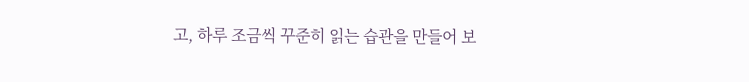고, 하루 조금씩 꾸준히 읽는 습관을 만들어 보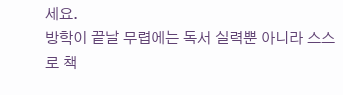세요.
방학이 끝날 무렵에는 독서 실력뿐 아니라 스스로 책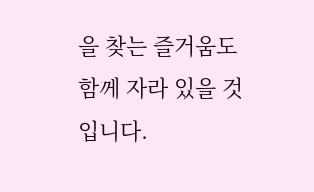을 찾는 즐거움도 함께 자라 있을 것입니다.